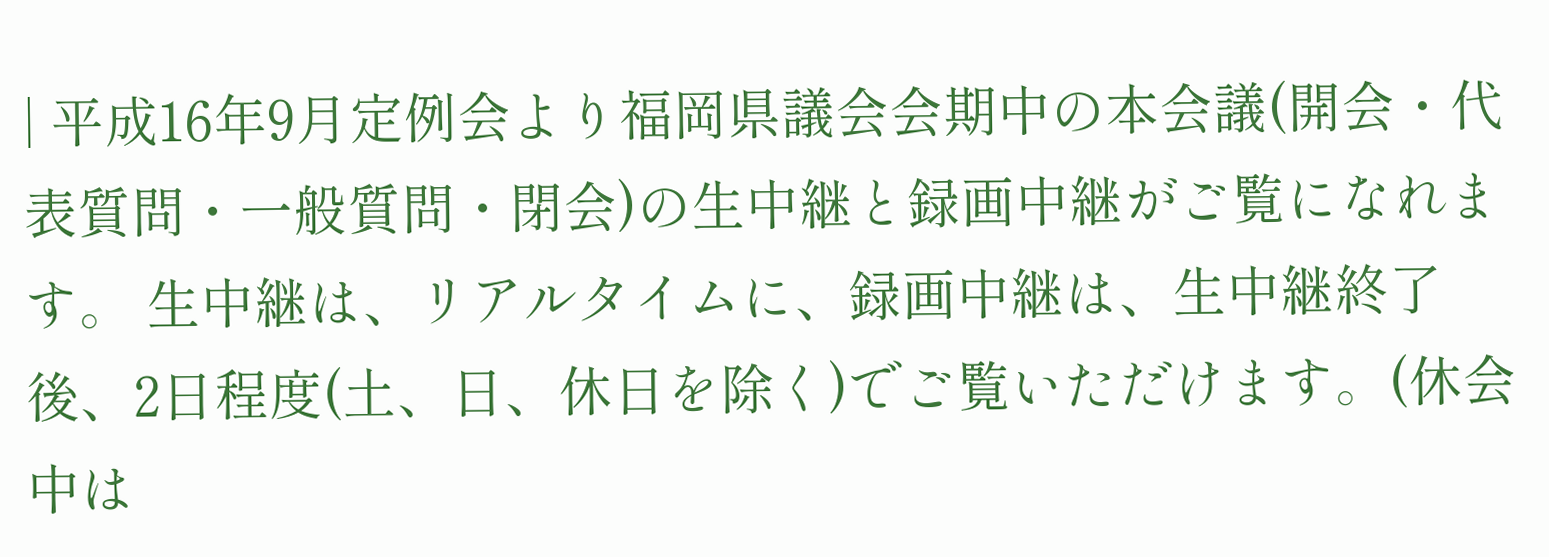| 平成16年9月定例会より福岡県議会会期中の本会議(開会・代表質問・一般質問・閉会)の生中継と録画中継がご覧になれます。 生中継は、リアルタイムに、録画中継は、生中継終了後、2日程度(土、日、休日を除く)でご覧いただけます。(休会中は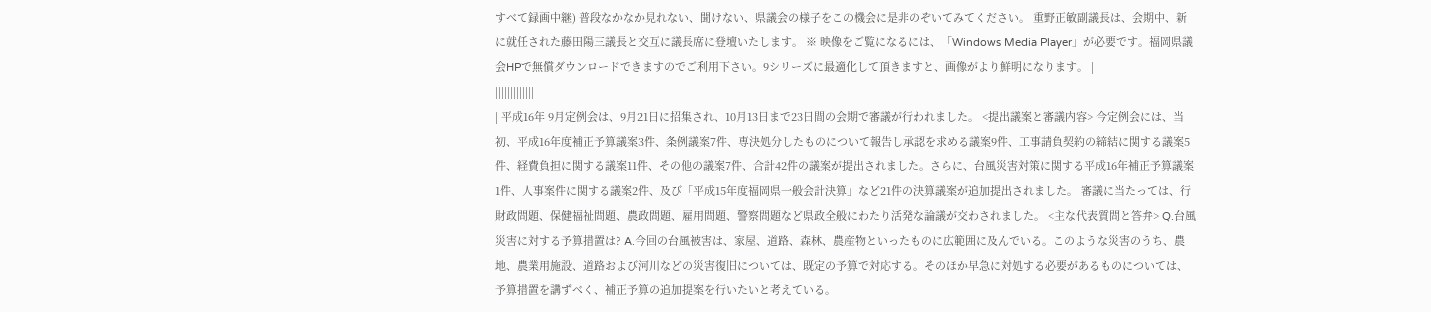すべて録画中継) 普段なかなか見れない、聞けない、県議会の様子をこの機会に是非のぞいてみてください。 重野正敏副議長は、会期中、新に就任された藤田陽三議長と交互に議長席に登壇いたします。 ※ 映像をご覧になるには、「Windows Media Player」が必要です。福岡県議会HPで無償ダウンロードできますのでご利用下さい。9シリーズに最適化して頂きますと、画像がより鮮明になります。 |
|||||||||||||
| 平成16年 9月定例会は、9月21日に招集され、10月13日まで23日間の会期で審議が行われました。 <提出議案と審議内容> 今定例会には、当初、平成16年度補正予算議案3件、条例議案7件、専決処分したものについて報告し承認を求める議案9件、工事請負契約の締結に関する議案5件、経費負担に関する議案11件、その他の議案7件、合計42件の議案が提出されました。さらに、台風災害対策に関する平成16年補正予算議案1件、人事案件に関する議案2件、及び「平成15年度福岡県一般会計決算」など21件の決算議案が追加提出されました。 審議に当たっては、行財政問題、保健福祉問題、農政問題、雇用問題、警察問題など県政全般にわたり活発な論議が交わされました。 <主な代表質問と答弁> Q.台風災害に対する予算措置は? A.今回の台風被害は、家屋、道路、森林、農産物といったものに広範囲に及んでいる。このような災害のうち、農地、農業用施設、道路および河川などの災害復旧については、既定の予算で対応する。そのほか早急に対処する必要があるものについては、予算措置を講ずべく、補正予算の追加提案を行いたいと考えている。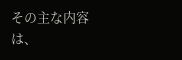その主な内容は、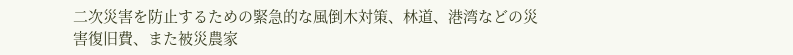二次災害を防止するための緊急的な風倒木対策、林道、港湾などの災害復旧費、また被災農家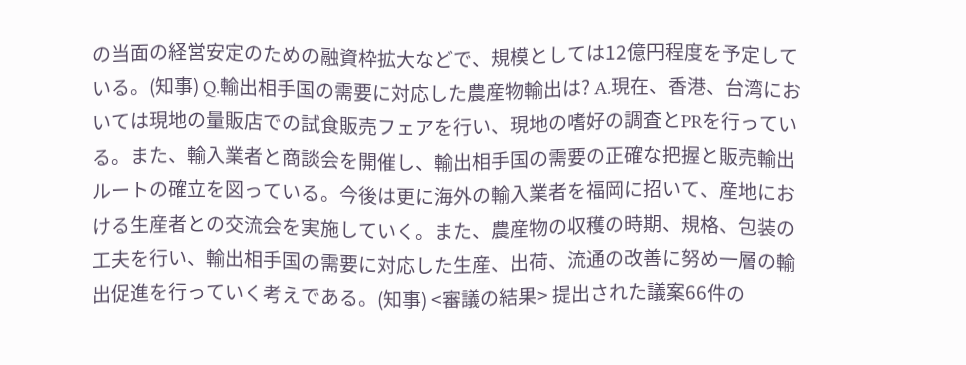の当面の経営安定のための融資枠拡大などで、規模としては12億円程度を予定している。(知事) Q.輸出相手国の需要に対応した農産物輸出は? A.現在、香港、台湾においては現地の量販店での試食販売フェアを行い、現地の嗜好の調査とPRを行っている。また、輸入業者と商談会を開催し、輸出相手国の需要の正確な把握と販売輸出ルートの確立を図っている。今後は更に海外の輸入業者を福岡に招いて、産地における生産者との交流会を実施していく。また、農産物の収穫の時期、規格、包装の工夫を行い、輸出相手国の需要に対応した生産、出荷、流通の改善に努め一層の輸出促進を行っていく考えである。(知事) <審議の結果> 提出された議案66件の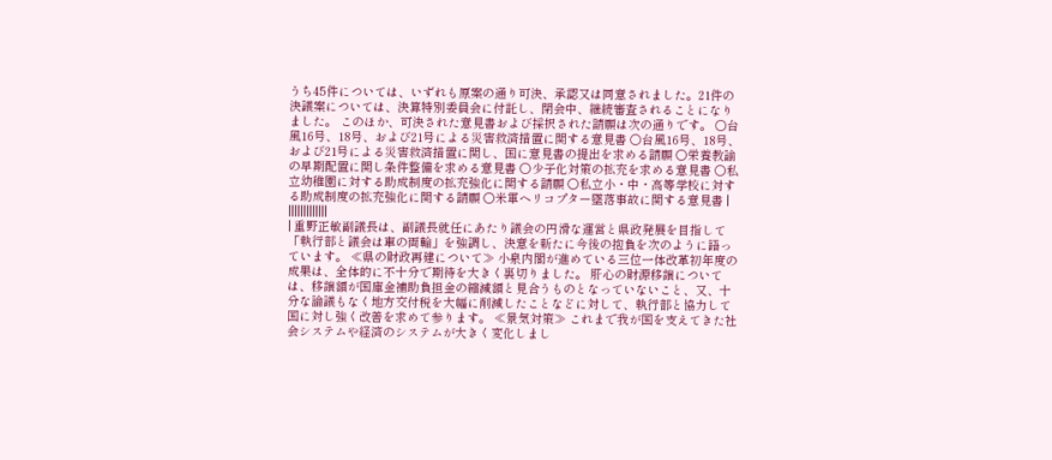うち45件については、いずれも原案の通り可決、承認又は同意されました。21件の決議案については、決算特別委員会に付託し、閉会中、継続審査されることになりました。 このほか、可決された意見書および採択された請願は次の通りです。 ○台風16号、18号、および21号による災害救済措置に関する意見書 ○台風16号、18号、および21号による災害救済措置に関し、国に意見書の提出を求める請願 ○栄養教諭の早期配置に関し条件整備を求める意見書 ○少子化対策の拡充を求める意見書 ○私立幼稚園に対する助成制度の拡充強化に関する請願 ○私立小・中・高等学校に対する助成制度の拡充強化に関する請願 ○米軍ヘリコプター墜落事故に関する意見書 |
|||||||||||||
| 重野正敏副議長は、副議長就任にあたり議会の円滑な運営と県政発展を目指して「執行部と議会は車の両輪」を強調し、決意を新たに今後の抱負を次のように語っています。 ≪県の財政再建について≫ 小泉内閣が進めている三位一体改革初年度の成果は、全体的に不十分で期待を大きく裏切りました。 肝心の財源移譲については、移譲額が国庫金補助負担金の縮減額と見合うものとなっていないこと、又、十分な論議もなく地方交付税を大幅に削減したことなどに対して、執行部と協力して国に対し強く改善を求めて参ります。 ≪景気対策≫ これまで我が国を支えてきた社会システムや経済のシステムが大きく変化しまし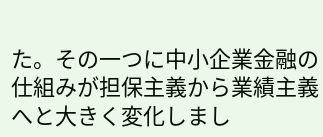た。その一つに中小企業金融の仕組みが担保主義から業績主義へと大きく変化しまし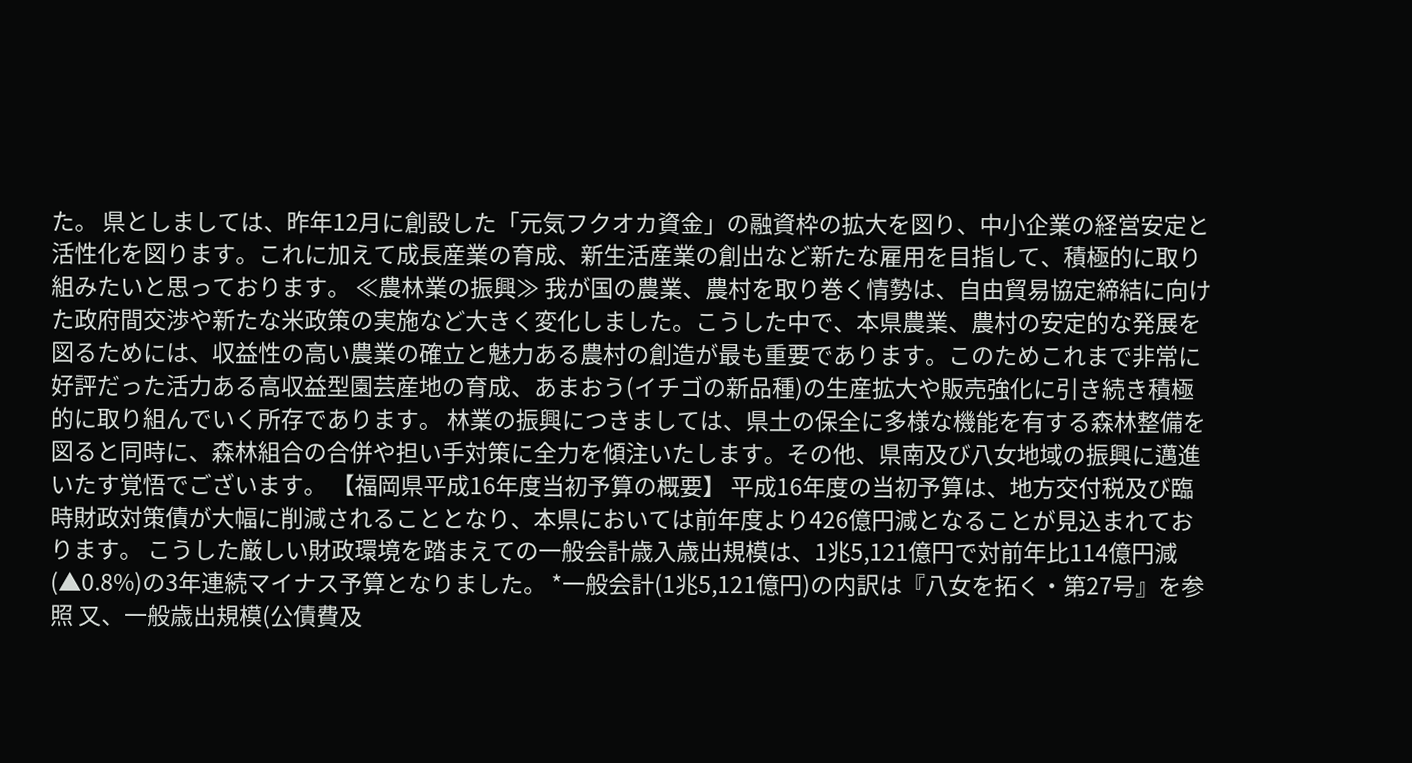た。 県としましては、昨年12月に創設した「元気フクオカ資金」の融資枠の拡大を図り、中小企業の経営安定と活性化を図ります。これに加えて成長産業の育成、新生活産業の創出など新たな雇用を目指して、積極的に取り組みたいと思っております。 ≪農林業の振興≫ 我が国の農業、農村を取り巻く情勢は、自由貿易協定締結に向けた政府間交渉や新たな米政策の実施など大きく変化しました。こうした中で、本県農業、農村の安定的な発展を図るためには、収益性の高い農業の確立と魅力ある農村の創造が最も重要であります。このためこれまで非常に好評だった活力ある高収益型園芸産地の育成、あまおう(イチゴの新品種)の生産拡大や販売強化に引き続き積極的に取り組んでいく所存であります。 林業の振興につきましては、県土の保全に多様な機能を有する森林整備を図ると同時に、森林組合の合併や担い手対策に全力を傾注いたします。その他、県南及び八女地域の振興に邁進いたす覚悟でございます。 【福岡県平成16年度当初予算の概要】 平成16年度の当初予算は、地方交付税及び臨時財政対策債が大幅に削減されることとなり、本県においては前年度より426億円減となることが見込まれております。 こうした厳しい財政環境を踏まえての一般会計歳入歳出規模は、1兆5,121億円で対前年比114億円減(▲0.8%)の3年連続マイナス予算となりました。 *一般会計(1兆5,121億円)の内訳は『八女を拓く・第27号』を参照 又、一般歳出規模(公債費及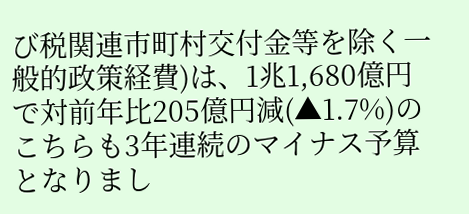び税関連市町村交付金等を除く一般的政策経費)は、1兆1,680億円で対前年比205億円減(▲1.7%)のこちらも3年連続のマイナス予算となりまし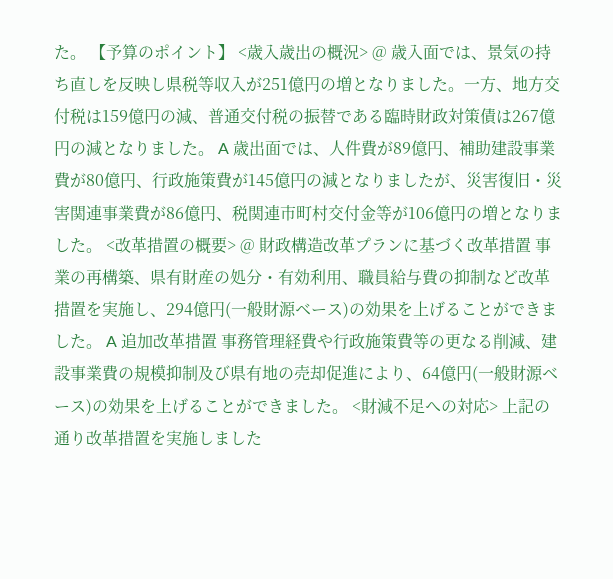た。 【予算のポイント】 <歳入歳出の概況> @ 歳入面では、景気の持ち直しを反映し県税等収入が251億円の増となりました。一方、地方交付税は159億円の減、普通交付税の振替である臨時財政対策債は267億円の減となりました。 A 歳出面では、人件費が89億円、補助建設事業費が80億円、行政施策費が145億円の減となりましたが、災害復旧・災害関連事業費が86億円、税関連市町村交付金等が106億円の増となりました。 <改革措置の概要> @ 財政構造改革プランに基づく改革措置 事業の再構築、県有財産の処分・有効利用、職員給与費の抑制など改革措置を実施し、294億円(一般財源ベース)の効果を上げることができました。 A 追加改革措置 事務管理経費や行政施策費等の更なる削減、建設事業費の規模抑制及び県有地の売却促進により、64億円(一般財源ベース)の効果を上げることができました。 <財減不足への対応> 上記の通り改革措置を実施しました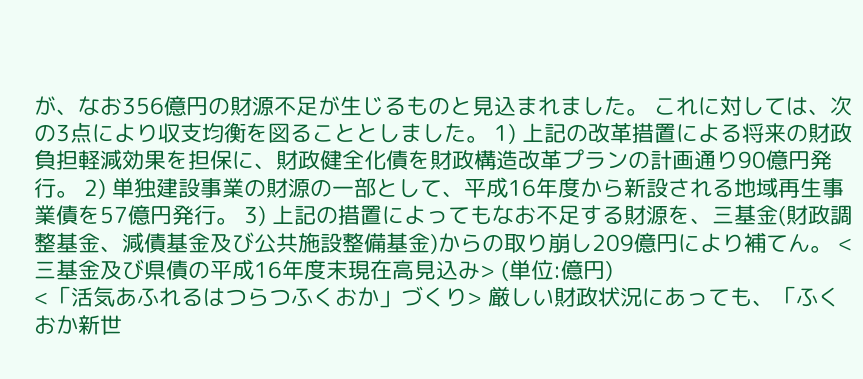が、なお356億円の財源不足が生じるものと見込まれました。 これに対しては、次の3点により収支均衡を図ることとしました。 1) 上記の改革措置による将来の財政負担軽減効果を担保に、財政健全化債を財政構造改革プランの計画通り90億円発行。 2) 単独建設事業の財源の一部として、平成16年度から新設される地域再生事業債を57億円発行。 3) 上記の措置によってもなお不足する財源を、三基金(財政調整基金、減債基金及び公共施設整備基金)からの取り崩し209億円により補てん。 <三基金及び県債の平成16年度末現在高見込み> (単位:億円)
<「活気あふれるはつらつふくおか」づくり> 厳しい財政状況にあっても、「ふくおか新世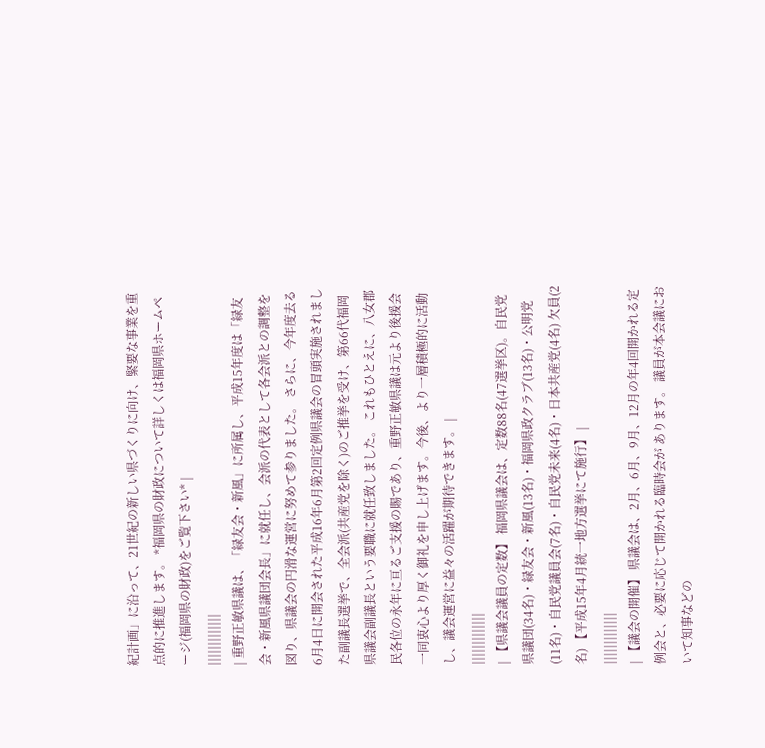紀計画」に沿って、21世紀の新しい県づくりに向け、緊要な事業を重点的に推進します。 *福岡県の財政について詳しくは福岡県ホームページ(福岡県の財政)をご覧下さい* |
|||||||||||||
| 重野正敏県議は、「緑友会・新風」に所属し、平成15年度は「緑友会・新風県議団会長」に就任し、会派の代表として各会派との調整を図り、県議会の円滑な運営に努めて参りました。 さらに、今年度去る6月4日に開会された平成16年6月第2回定例県議会の冒頭実施されました副議長選挙で、全会派(共産党を除く)のご推挙を受け、第66代福岡県議会副議長という要職に就任致しました。 これもひとえに、八女郡民各位の永年に亘るご支援の賜であり、重野正敏県議は元より後援会一同衷心より厚く御礼を申し上げます。今後、より一層積極的に活動し、議会運営に益々の活躍が期待できます。 |
|||||||||||||
| 【県議会議員の定数】 福岡県議会は、定数88名(47選挙区)。自民党県議団(34名)・緑友会・新風(13名)・福岡県政クラブ(13名)・公明党(11名)・自民党議員会(7名)・自民党未来(4名)・日本共産党(4名) 欠員(2名) 【平成15年4月統一地方選挙にて施行】 |
|||||||||||||
| 【議会の開催】 県議会は、2月、6月、9月、12月の年4回開かれる定例会と、必要に応じて開かれる臨時会が あります。 議員が本会議において知事などの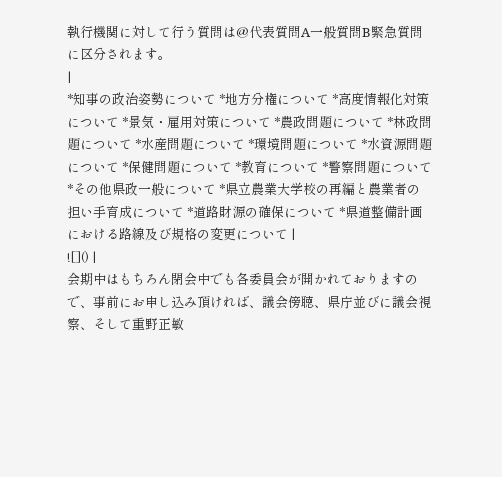執行機関に対して行う質問は@代表質問A一般質問B緊急質問に区分されます。
|
*知事の政治姿勢について *地方分権について *高度情報化対策について *景気・雇用対策について *農政問題について *林政問題について *水産問題について *環境問題について *水資源問題について *保健問題について *教育について *警察問題について *その他県政一般について *県立農業大学校の再編と農業者の担い手育成について *道路財源の確保について *県道整備計画における路線及び規格の変更について |
![]() |
会期中はもちろん閉会中でも各委員会が開かれておりますので、事前にお申し込み頂ければ、議会傍聴、県庁並びに議会視察、そして重野正敏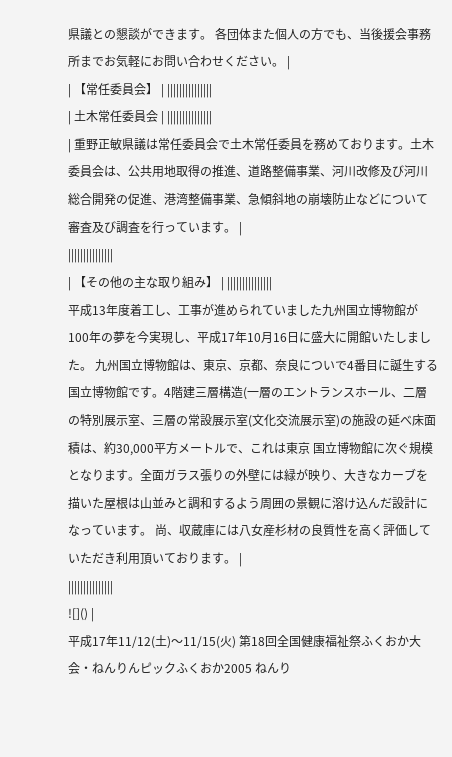県議との懇談ができます。 各団体また個人の方でも、当後援会事務所までお気軽にお問い合わせください。 |
| 【常任委員会】 | |||||||||||||||
| 土木常任委員会 | |||||||||||||||
| 重野正敏県議は常任委員会で土木常任委員を務めております。土木委員会は、公共用地取得の推進、道路整備事業、河川改修及び河川総合開発の促進、港湾整備事業、急傾斜地の崩壊防止などについて審査及び調査を行っています。 |
|||||||||||||||
| 【その他の主な取り組み】 | |||||||||||||||
平成13年度着工し、工事が進められていました九州国立博物館が100年の夢を今実現し、平成17年10月16日に盛大に開館いたしました。 九州国立博物館は、東京、京都、奈良についで4番目に誕生する国立博物館です。4階建三層構造(一層のエントランスホール、二層の特別展示室、三層の常設展示室(文化交流展示室)の施設の延べ床面積は、約30,000平方メートルで、これは東京 国立博物館に次ぐ規模となります。全面ガラス張りの外壁には緑が映り、大きなカーブを描いた屋根は山並みと調和するよう周囲の景観に溶け込んだ設計になっています。 尚、収蔵庫には八女産杉材の良質性を高く評価していただき利用頂いております。 |
|||||||||||||||
![]() |
平成17年11/12(土)〜11/15(火) 第18回全国健康福祉祭ふくおか大会・ねんりんピックふくおか2005 ねんり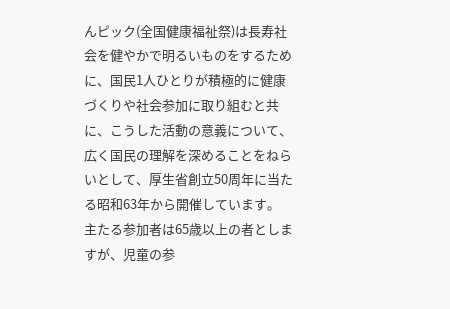んピック(全国健康福祉祭)は長寿社会を健やかで明るいものをするために、国民1人ひとりが積極的に健康づくりや社会参加に取り組むと共に、こうした活動の意義について、広く国民の理解を深めることをねらいとして、厚生省創立50周年に当たる昭和63年から開催しています。 主たる参加者は65歳以上の者としますが、児童の参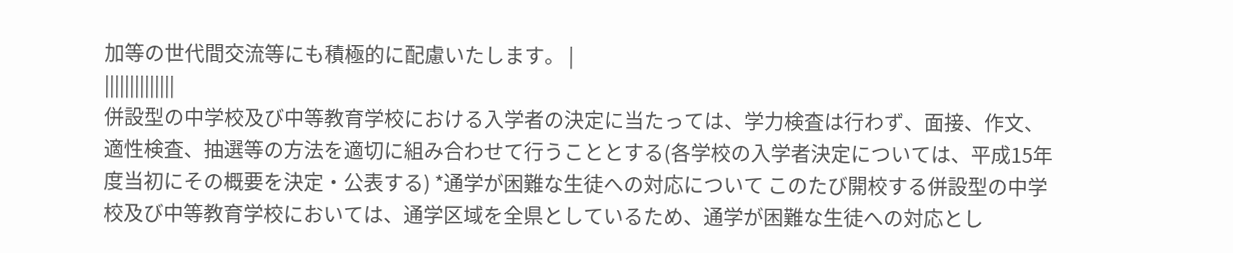加等の世代間交流等にも積極的に配慮いたします。 |
||||||||||||||
併設型の中学校及び中等教育学校における入学者の決定に当たっては、学力検査は行わず、面接、作文、適性検査、抽選等の方法を適切に組み合わせて行うこととする(各学校の入学者決定については、平成15年度当初にその概要を決定・公表する) *通学が困難な生徒への対応について このたび開校する併設型の中学校及び中等教育学校においては、通学区域を全県としているため、通学が困難な生徒への対応とし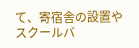て、寄宿舎の設置やスクールバ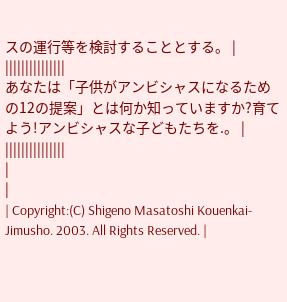スの運行等を検討することとする。 |
|||||||||||||||
あなたは「子供がアンビシャスになるための12の提案」とは何か知っていますか?育てよう!アンビシャスな子どもたちを.。 |
|||||||||||||||
|
|
| Copyright:(C) Shigeno Masatoshi Kouenkai-Jimusho. 2003. All Rights Reserved. |